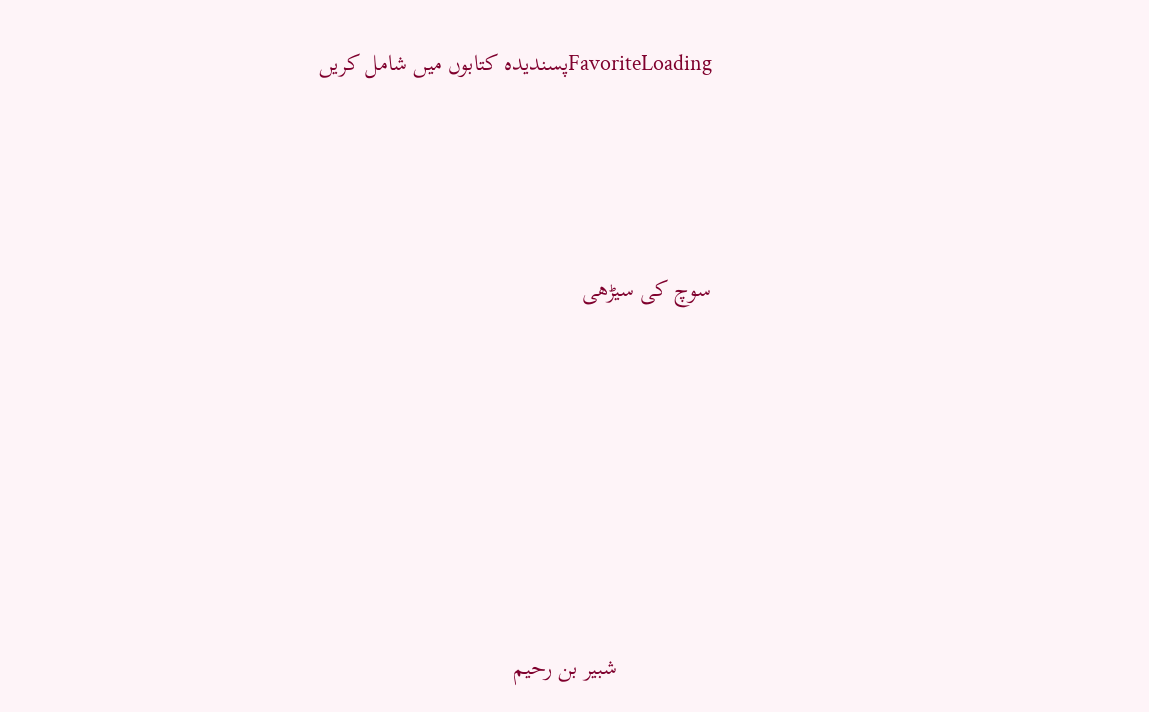FavoriteLoadingپسندیدہ کتابوں میں شامل کریں





سوچ کی سیڑھی









                شبیر بن رحیم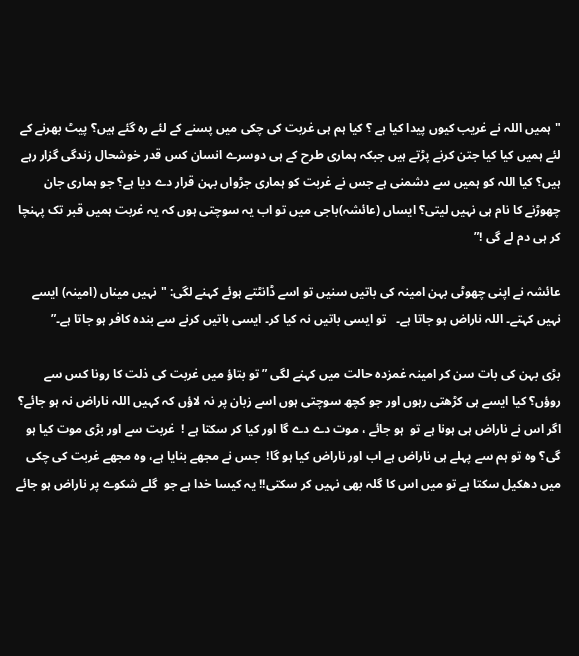"ہمیں اللہ نے غریب کیوں پیدا کیا ہے ؟ کیا ہم ہی غربت کی چکی میں پسنے کے لئے رہ گئے ہیں؟ پیٹ بھرنے کے لئے ہمیں کیا کیا جتن کرنے پڑتے ہیں جبکہ ہماری طرح کے ہی دوسرے انسان کس قدر خوشحال زندگی گزار رہے ہیں؟ کیا اللہ کو ہمیں سے دشمنی ہے جس نے غربت کو ہماری جڑواں بہن قرار دے دیا ہے؟ جو ہماری جان چھوڑنے کا نام ہی نہیں لیتی؟ ایساں (عائشہ)باجی میں تو اب یہ سوچتی ہوں کہ یہ غربت ہمیں قبر تک پہنچا کر ہی دم لے گی !”

عائشہ نے اپنی چھوٹی بہن امینہ کی باتیں سنیں تو اسے ڈانٹتے ہوئے کہنے لگی: "نہیں میناں (امینہ) ایسے نہیں کہتے۔ اللہ ناراض ہو جاتا ہے۔   تو ایسی باتیں نہ کیا کر۔ ایسی باتیں کرنے سے بندہ کافر ہو جاتا ہے۔”

بڑی بہن کی بات سن کر امینہ غمزدہ حالت میں کہنے لگی ” تو بتاؤ میں غربت کی ذلت کا رونا کس سے روؤں؟ کیا ایسے ہی کڑھتی رہوں اور جو کچھ سوچتی ہوں اسے زبان پر نہ لاؤں کہ کہیں اللہ ناراض نہ ہو جائے؟ اگر اس نے ناراض ہی ہونا ہے تو  ہو جائے ، موت دے دے گا اور کیا کر سکتا ہے !  غربت سے اور بڑی موت کیا ہو گی؟ وہ تو ہم سے پہلے ہی ناراض ہے اب اور ناراض کیا ہو گا!  جس نے مجھے بنایا ہے، وہ مجھے غربت کی چکی میں دھکیل سکتا ہے تو میں اس کا گلہ بھی نہیں کر سکتی!! یہ کیسا خدا ہے جو  گلے شکوے پر ناراض ہو جائے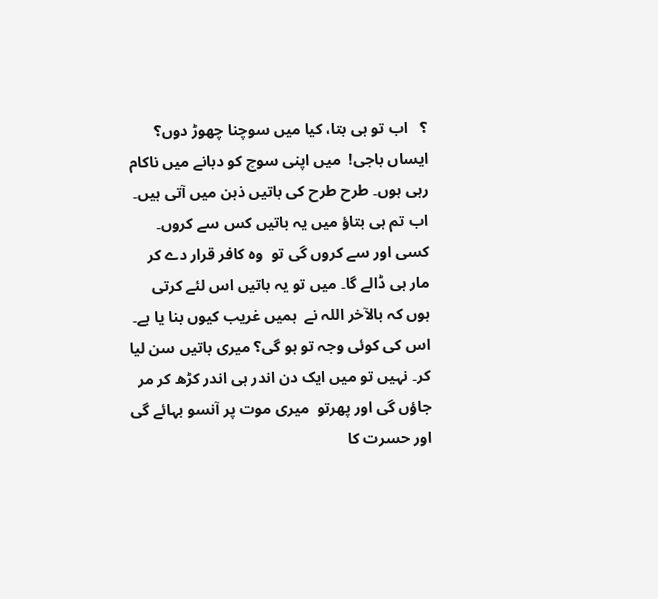؟   اب تو ہی بتا، کیا میں سوچنا چھوڑ دوں؟ ایساں باجی!  میں اپنی سوچ کو دبانے میں ناکام رہی ہوں۔ طرح طرح کی باتیں ذہن میں آتی ہیں۔ اب تم ہی بتاؤ میں یہ باتیں کس سے کروں۔  کسی اور سے کروں گی تو  وہ کافر قرار دے کر مار ہی ڈالے گا۔ میں تو یہ باتیں اس لئے کرتی ہوں کہ بالآخر اللہ نے  ہمیں غریب کیوں بنا یا ہے۔ اس کی کوئی وجہ تو ہو گی؟ میری باتیں سن لیا کر۔ نہیں تو میں ایک دن اندر ہی اندر کڑھ کر مر جاؤں گی اور پھرتو  میری موت پر آنسو بہائے گی اور حسرت کا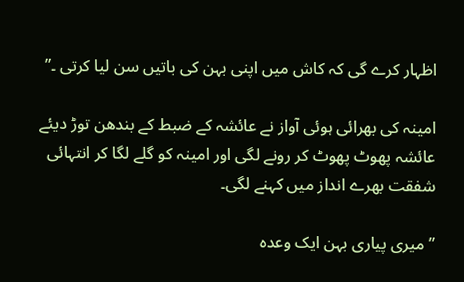اظہار کرے گی کہ کاش میں اپنی بہن کی باتیں سن لیا کرتی ۔”

امینہ کی بھرائی ہوئی آواز نے عائشہ کے ضبط کے بندھن توڑ دیئے عائشہ پھوٹ پھوٹ کر رونے لگی اور امینہ کو گلے لگا کر انتہائی  شفقت بھرے انداز میں کہنے لگی۔

” میری پیاری بہن ایک وعدہ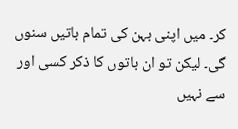کر۔ میں اپنی بہن کی تمام باتیں سنوں گی۔ لیکن تو ان باتوں کا ذکر کسی اور سے نہیں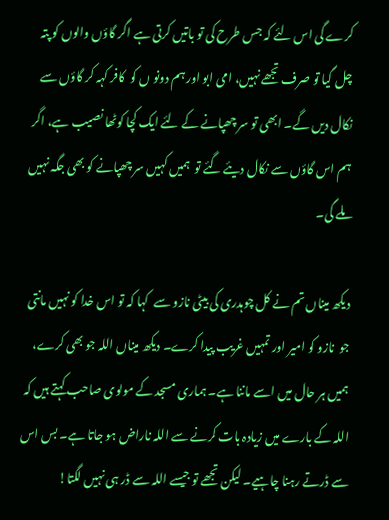کرے گی اس لئے کہ جس طرح کی تو باتیں کرتی ہے اگر گاؤں والوں کو پتہ چل گیا تو صرف تجھے نہیں، امی ابو اور ہم دونو ں کو  کافر کہہ کر گاؤں سے نکال دیں گے۔ ابھی تو سر چھپانے کے لئے ایک کچا کوٹھا نصیب ہے، اگر ہم اس گاؤں سے نکال دیئے گئے تو  ہمیں کہیں سر چھپانے کو بھی جگہ نہیں ملے گی۔

دیکھ میناں تم نے کل چوہدری کی بیٹی نازو سے  کہا کہ تو اس خدا کو نہیں مانتی جو  نازو کو امیر اور تمہیں غریب پیدا کرے۔ دیکھ میناں اللہ جو بھی کرے، ہمیں ہر حال میں اسے ماننا ہے۔ ہماری مسجد کے مولوی صاحب کہتے ہیں کہ اللہ کے بارے میں زیادہ بات کرنے سے اللہ ناراض ہو جاتا ہے۔ بس اس سے ڈرتے رہنا چاہیے۔ لیکن تجھے تو جیسے اللہ سے ڈر ہی نہیں لگتا!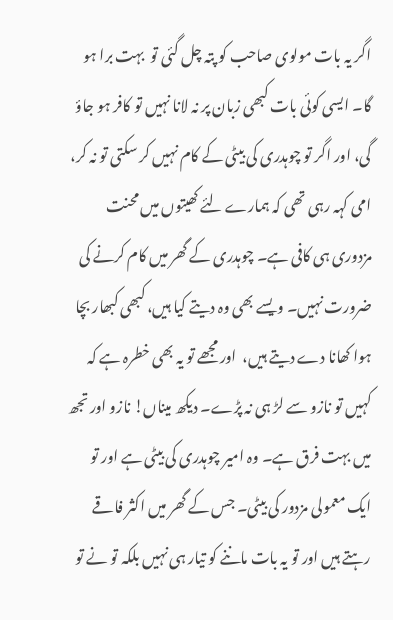اگر یہ بات مولوی صاحب کو پتہ چل گئی تو  بہت برا ہو گا۔ ایسی کوئی بات کبھی زبان پر نہ لانا نہیں تو کافر ہو جاؤ گی، اور اگر تو چوہدری کی بیٹی کے کام نہیں کر سکتی تو نہ کر،  امی کہہ رہی تھی کہ ہمارے لئے کھیتوں میں محنت مزدوری ہی کافی ہے۔ چوہدری کے گھر میں کام کرنے کی ضرورت نہیں۔ ویسے بھی وہ دیتے کیا ہیں، کبھی کبھار بچا ہوا کھانا دے دیتے ہیں،  اور مجھے تو یہ بھی خطرہ ہے کہ کہیں تو نازو سے لڑ ہی نہ پڑے۔ دیکھ میناں! نازو اور تجھ میں بہت فرق ہے۔ وہ امیر چوہدری کی بیٹی ہے اور تو ایک معمولی مزدور کی بیٹی۔ جس کے گھر میں اکثر فاقے رہتے ہیں اور تو یہ بات ماننے کو تیار ہی نہیں بلکہ تو نے تو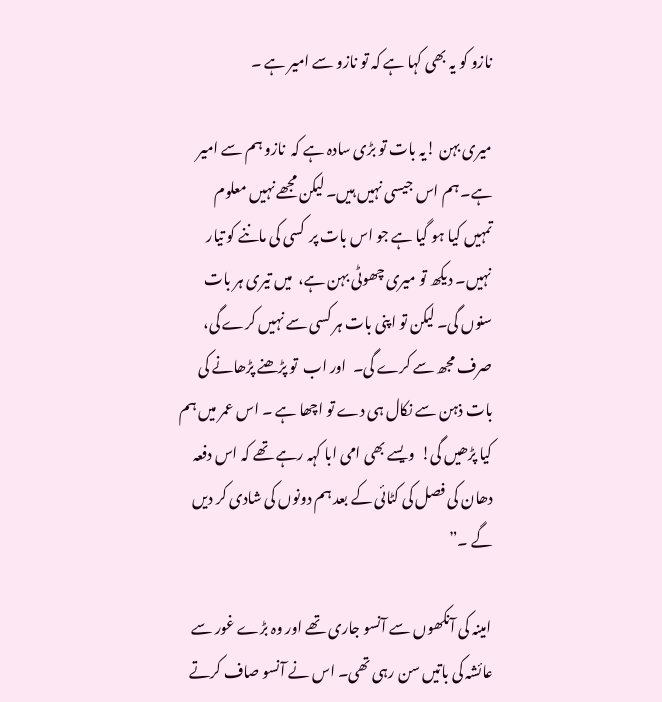نازو کو یہ بھی کہا ہے کہ تو نازو سے امیر ہے ۔

میری بہن !یہ بات تو بڑی سادہ ہے کہ  نازو ہم سے امیر ہے۔ ہم اس جیسی نہیں ہیں۔ لیکن مجھے نہیں معلوم تمہیں کیا ہو گیا ہے جو اس بات پر  کسی کی ماننے کو تیار نہیں۔ دیکھ تو میری چھوٹی بہن ہے،  میں تیری ہر بات سنوں گی۔ لیکن تو اپنی بات ہر کسی سے نہیں کرے گی، صرف مجھ سے کرے گی۔  اور اب  تو پڑھنے پڑھانے کی بات ذہن سے نکال ہی دے تو اچھا ہے ۔ اس عمر میں ہم کیا پڑھیں گی!  ویسے بھی امی ابا کہہ رہے تھے کہ اس دفعہ دھان کی فصل کی کٹائی کے بعد ہم دونوں کی شادی کر دیں گے ۔”

امینہ کی آنکھوں سے آنسو جاری تھے اور وہ بڑے غور سے عائشہ کی باتیں سن رہی تھی۔ اس نے آنسو صاف کرتے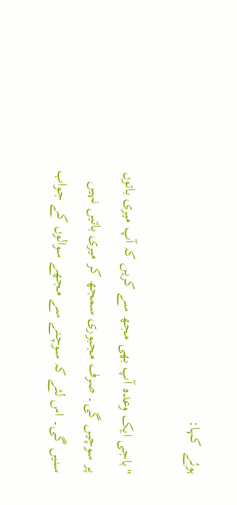ہوئے  کہا:

"باجی ایک وعدہ آپ بھی مجھ سے کریں کہ آپ میری باتوں پر سوچیں گی۔ صرف مجبوری سمجھ کر میری باتیں نہیں سنیں گی۔ اس لئے کہ سوچنے سے مجھے سوالوں کے جواب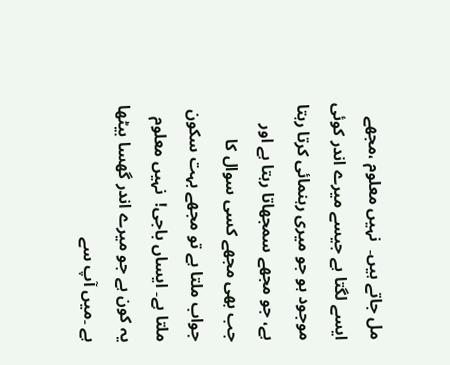مل جاتے ہیں۔  نہیں معلوم ،مجھے ایسے لگتا ہے جیسے میرے اندر کوئی موجود ہو جو میری رہنمائی کرتا رہتا ہے، جو مجھے سمجھاتا رہتا ہے اور جب بھی مجھے کسی سوال کا جواب ملتا ہے تو مجھے بہت سکون ملتا ہے۔ ایساں باجی!  نہیں معلوم یہ کون ہے جو میرے اندر گھسا بیٹھا ہے ۔میں آپ سے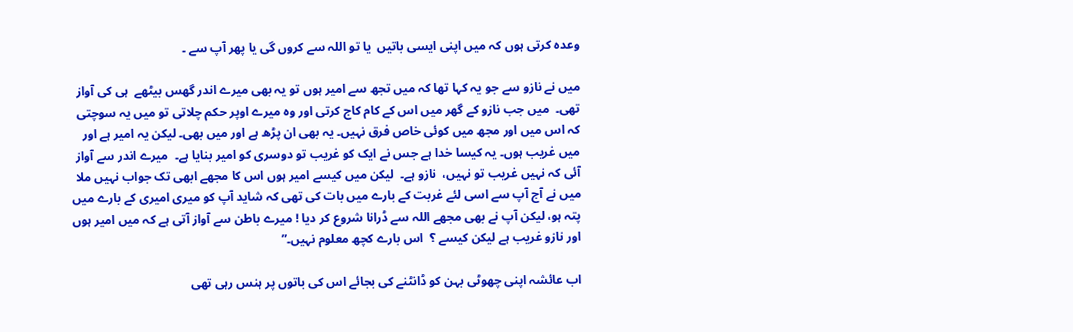وعدہ کرتی ہوں کہ میں اپنی ایسی باتیں  یا تو اللہ سے کروں گی یا پھر آپ سے ۔

میں نے نازو سے جو یہ کہا تھا کہ میں تجھ سے امیر ہوں تو یہ بھی میرے اندر گھس بیٹھے  ہی کی آواز تھی۔  میں جب نازو کے گھر میں اس کے کام کاج کرتی اور وہ میرے اوپر حکم چلاتی تو میں یہ سوچتی کہ اس میں اور مجھ میں کوئی خاص فرق نہیں۔ یہ بھی ان پڑھ ہے اور میں بھی۔ لیکن یہ امیر ہے اور میں غریب ہوں۔ یہ کیسا خدا ہے جس نے ایک کو غریب تو دوسری کو امیر بنایا ہے۔  میرے اندر سے آواز آئی کہ نہیں غریب تو نہیں،  نازو ہے۔  لیکن میں کیسے امیر ہوں اس کا مجھے ابھی تک جواب نہیں ملا میں نے آج آپ سے اسی لئے غربت کے بارے میں بات کی تھی کہ شاید آپ کو میری امیری کے بارے میں پتہ ہو، لیکن آپ نے بھی مجھے اللہ سے ڈرانا شروع کر دیا ! میرے باطن سے آواز آتی ہے کہ میں امیر ہوں اور نازو غریب ہے لیکن کیسے ؟  اس بارے کچھ معلوم نہیں۔”

اب عائشہ اپنی چھوٹی بہن کو ڈانٹنے کی بجائے اس کی باتوں پر ہنس رہی تھی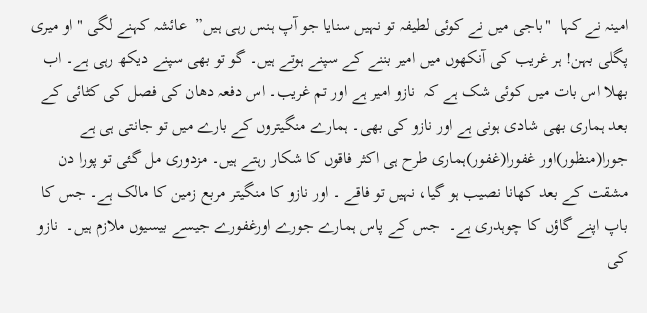امینہ نے کہا  "باجی میں نے کوئی لطیفہ تو نہیں سنایا جو آپ ہنس رہی ہیں”  عائشہ کہنے لگی "او میری پگلی بہن! ہر غریب کی آنکھوں میں امیر بننے کے سپنے ہوتے ہیں۔ گو تو بھی سپنے دیکھ رہی ہے۔ اب بھلا اس بات میں کوئی شک ہے کہ  نازو امیر ہے اور تم غریب۔ اس دفعہ دھان کی فصل کی کٹائی کے بعد ہماری بھی شادی ہونی ہے اور نازو کی بھی۔ ہمارے منگیتروں کے بارے میں تو جانتی ہی ہے جورا(منظور)اور غفورا(غفور)ہماری طرح ہی اکثر فاقوں کا شکار رہتے ہیں۔ مزدوری مل گئی تو پورا دن مشقت کے بعد کھانا نصیب ہو گیا، نہیں تو فاقے ۔ اور نازو کا منگیتر مربع زمین کا مالک ہے۔ جس کا باپ اپنے گاؤں کا چوہدری ہے۔  جس کے پاس ہمارے جورے اورغفورے جیسے بیسیوں ملازم ہیں۔  نازو کی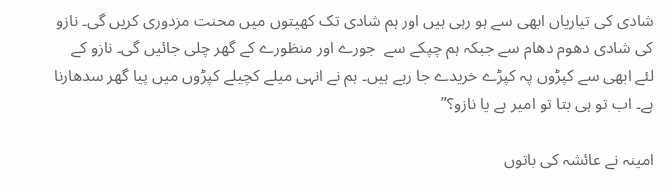شادی کی تیاریاں ابھی سے ہو رہی ہیں اور ہم شادی تک کھیتوں میں محنت مزدوری کریں گی۔ نازو کی شادی دھوم دھام سے جبکہ ہم چپکے سے  جورے اور منظورے کے گھر چلی جائیں گی۔ نازو کے لئے ابھی سے کپڑوں پہ کپڑے خریدے جا رہے ہیں۔ ہم نے انہی میلے کچیلے کپڑوں میں پیا گھر سدھارنا ہے۔ اب تو ہی بتا تو امیر ہے یا نازو؟”

امینہ نے عائشہ کی باتوں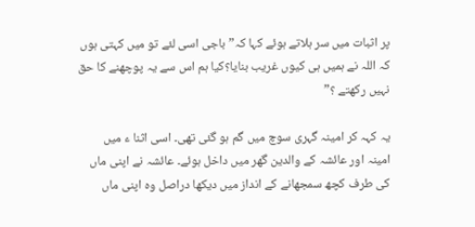پر اثبات میں سر ہلاتے ہوئے کہا کہ” باجی اسی لئے تو میں کہتی ہوں کہ اللہ نے ہمیں ہی کیوں غریب بنایا؟کیا ہم اس سے یہ پوچھنے کا حق نہیں رکھتے ؟”

یہ کہہ کر امینہ گہری سوچ میں گم ہو گئی تھی۔ اسی اثنا ء میں امینہ اور عائشہ کے والدین گھر میں داخل ہوئے۔ عائشہ نے اپنی ماں کی طرف کچھ سمجھانے کے انداز میں دیکھا دراصل وہ اپنی ماں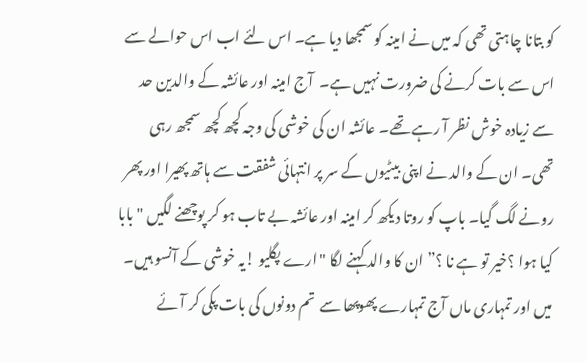کو بتانا چاہتی تھی کہ میں نے امینہ کو سمجھا دیا ہے۔ اس لئے اب اس حوالے سے اس سے بات کرنے کی ضرورت نہیں ہے۔  آج امینہ اور عائشہ کے والدین حد سے زیادہ خوش نظر آ رہے تھے۔ عائشہ ان کی خوشی کی وجہ کچھ کچھ سمجھ رہی تھی۔ ان کے والد نے اپنی بیٹیوں کے سر پر انتہائی شفقت سے ہاتھ پھیرا اور پھر رونے لگ گیا۔ باپ کو روتا دیکھ کر امینہ اور عائشہ بے تاب ہو کر پوچھنے لگیں "بابا کیا ہوا ؟خیر تو ہے نا ؟” ان کا والد کہنے لگا "ارے پگلیو !یہ خوشی کے آنسو ہیں۔ میں اور تمہاری ماں آج تمہارے پھوپھا سے  تم دونوں کی بات پکی کر آئے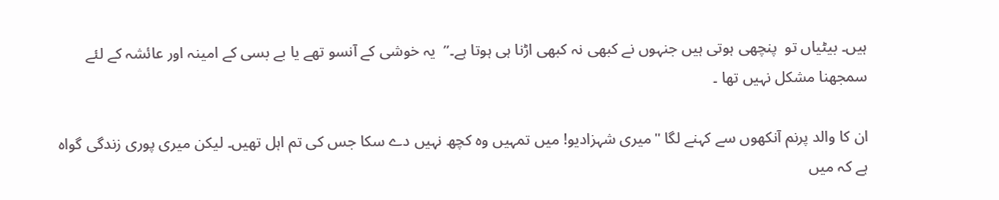ہیں۔ بیٹیاں تو  پنچھی ہوتی ہیں جنہوں نے کبھی نہ کبھی اڑنا ہی ہوتا ہے۔”  یہ خوشی کے آنسو تھے یا بے بسی کے امینہ اور عائشہ کے لئے سمجھنا مشکل نہیں تھا ۔

ان کا والد پرنم آنکھوں سے کہنے لگا "میری شہزادیو! میں تمہیں وہ کچھ نہیں دے سکا جس کی تم اہل تھیں۔ لیکن میری پوری زندگی گواہ ہے کہ میں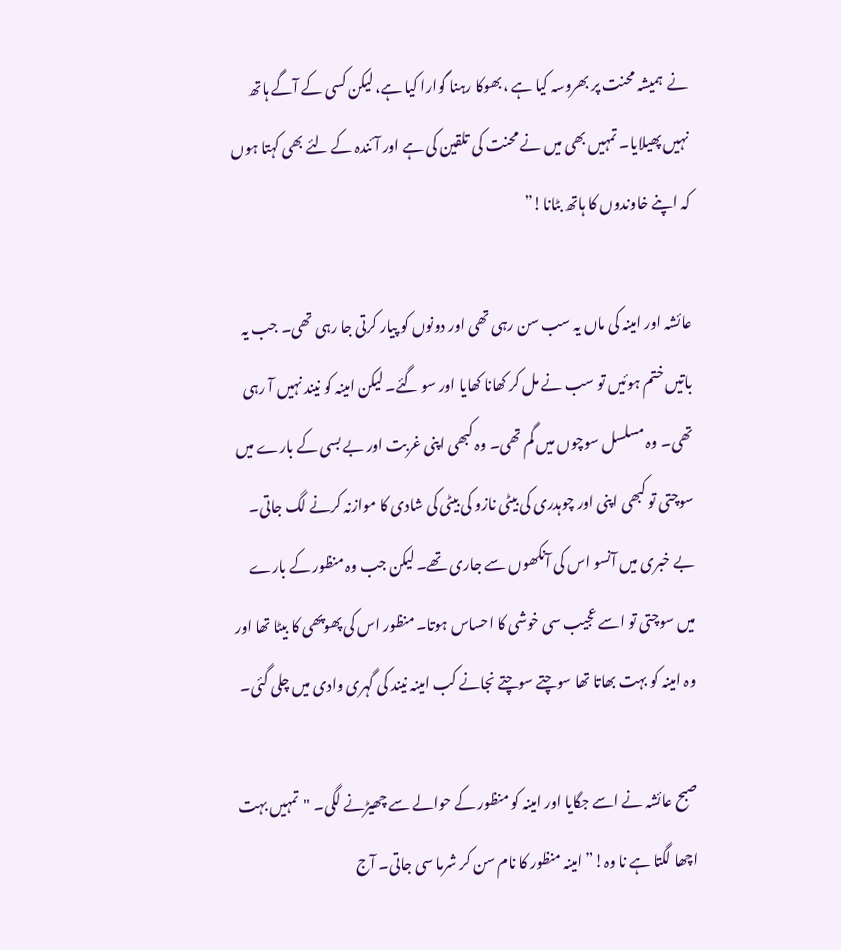نے  ہمیشہ محنت پر بھروسہ کیا ہے ،بھوکا رہنا گوارا کیا ہے، لیکن کسی کے آگے ہاتھ نہیں پھیلایا۔ تمہیں بھی میں نے محنت کی تلقین کی ہے اور آئندہ کے لئے بھی کہتا ہوں کہ اپنے خاوندوں کا ہاتھ بٹانا!”

عائشہ اور امینہ کی ماں یہ سب سن رہی تھی اور دونوں کو پیار کرتی جا رہی تھی۔ جب یہ باتیں ختم ہوئیں تو سب نے مل کر کھانا کھایا اور سو گئے۔ لیکن امینہ کو نیند نہیں آ رہی تھی۔ وہ مسلسل سوچوں میں گم تھی۔ وہ کبھی اپنی غربت اور بے بسی کے بارے میں سوچتی تو کبھی اپنی اور چوہدری کی بیٹی نازو کی بیٹی کی شادی کا موازنہ کرنے لگ جاتی۔ بے خبری میں آنسو اس کی آنکھوں سے جاری تھے۔ لیکن جب وہ منظور کے بارے میں سوچتی تو اسے عجیب سی خوشی کا احساس ہوتا۔ منظور اس کی پھوپھی کا بیٹا تھا اور وہ امینہ کو بہت بھاتا تھا سوچتے سوچتے نجانے کب امینہ نیند کی گہری وادی میں چلی گئی۔

صبح عائشہ نے اسے جگایا اور امینہ کو منظور کے حوالے سے چھیڑنے لگی۔ "تمہیں بہت اچھا لگتا ہے نا وہ!” امینہ منظور کا نام سن کر شرما سی جاتی۔ آج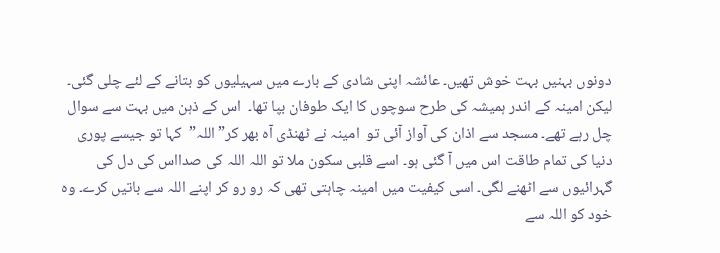دونوں بہنیں بہت خوش تھیں۔ عائشہ اپنی شادی کے بارے میں سہیلیوں کو بتانے کے لئے چلی گئی۔ لیکن امینہ کے اندر ہمیشہ کی طرح سوچوں کا ایک طوفان بپا تھا۔  اس کے ذہن میں بہت سے سوال چل رہے تھے۔ مسجد سے اذان کی آواز آئی تو  امینہ نے ٹھنڈی آہ بھر کر” اللہ”  کہا تو جیسے پوری دنیا کی تمام طاقت اس میں آ گئی ہو۔ اسے قلبی سکون ملا تو اللہ اللہ کی صدااس کی دل کی گہرائیوں سے اٹھنے لگی۔ اسی کیفیت میں امینہ چاہتی تھی کہ رو رو کر اپنے اللہ سے باتیں کرے۔ وہ خود کو اللہ سے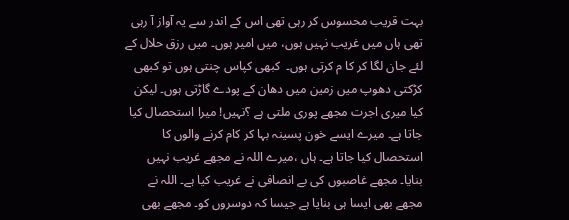بہت قریب محسوس کر رہی تھی اس کے اندر سے یہ آواز آ رہی تھی ہاں میں غریب نہیں ہوں، میں امیر ہوں۔ میں رزق حلال کے لئے جان لگا کر کا م کرتی ہوں۔  کبھی کپاس چنتی ہوں تو کبھی کڑکتی دھوپ میں زمین میں دھان کے پودے گاڑتی ہوں۔ لیکن کیا میری اجرت مجھے پوری ملتی ہے ؟نہیں! میرا استحصال کیا جاتا ہے۔ میرے ایسے خون پسینہ بہا کر کام کرنے والوں کا استحصال کیا جاتا ہے۔ ہاں ،میرے اللہ نے مجھے غریب نہیں بنایا۔ مجھے غاصبوں کی بے انصافی نے غریب کیا ہے۔ اللہ نے  مجھے بھی ایسا ہی بنایا ہے جیسا کہ دوسروں کو۔ مجھے بھی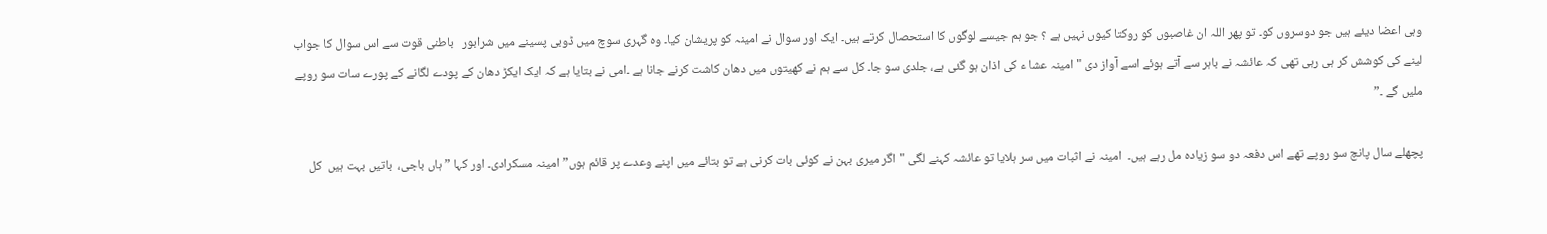وہی اعضا دیئے ہیں جو دوسروں کو۔ تو پھر اللہ ان غاصبوں کو روکتا کیوں نہیں ہے ؟ جو ہم جیسے لوگوں کا استحصال کرتے ہیں۔ ایک اور سوال نے امینہ کو پریشان کیا۔ وہ گہری سوچ میں ڈوبی پسینے میں شرابور   باطنی قوت سے اس سوال کا جواب لینے کی کوشش کر ہی رہی تھی کہ عائشہ نے باہر سے آتے ہوئے اسے آواز دی "امینہ عشا ء کی اذان ہو گئی ہے، جلدی سو جا۔ کل سے ہم نے کھیتوں میں دھان کاشت کرنے جانا ہے ۔امی نے بتایا ہے کہ ایک ایکڑ دھان کے پودے لگانے کے پورے سات سو روپے ملیں گے ۔”

پچھلے سال پانچ سو روپے تھے اس دفعہ دو سو زیادہ مل رہے ہیں۔  امینہ نے اثبات میں سر ہلایا تو عائشہ کہنے لگی "اگر میری بہن نے کوئی بات کرنی ہے تو بتائے میں اپنے وعدے پر قائم ہوں” امینہ مسکرادی۔ اور کہا ” ہاں باجی،  باتیں بہت ہیں  کل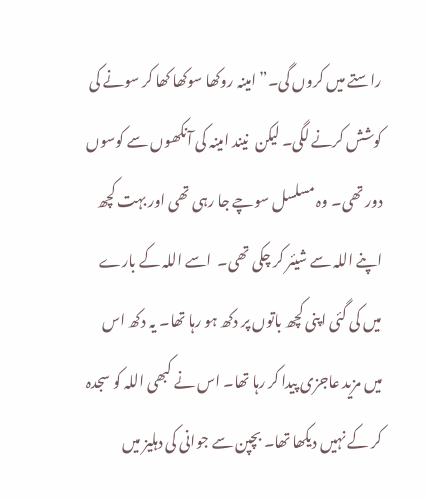راستے میں کروں گی۔” امینہ روکھا سوکھا کھا کر سونے کی کوشش کرنے لگی۔ لیکن  نیند امینہ کی آنکھوں سے کوسوں دور تھی۔ وہ مسلسل سوچے جا رہی تھی اور بہت کچھ اپنے اللہ سے شیئر کر چکی تھی۔  اسے اللہ کے بارے میں کی گئی اپنی کچھ باتوں پر دکھ ہو رہا تھا۔ یہ دکھ اس میں مزید عاجزی پیدا کر رہا تھا۔ اس نے کبھی اللہ کو سجدہ کر کے نہیں دیکھا تھا۔ بچپن سے جوانی کی دہلیز میں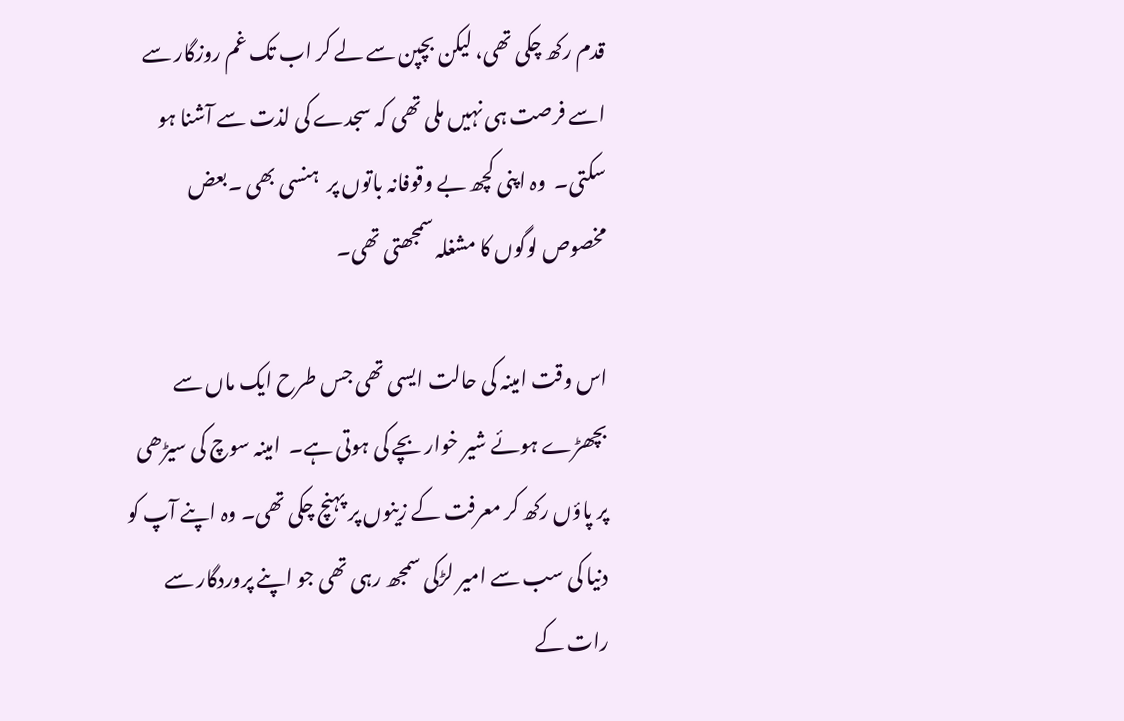قدم رکھ چکی تھی، لیکن بچپن سے لے کر اب تک غم روزگار سے اسے فرصت ہی نہیں ملی تھی کہ سجدے کی لذت سے آشنا ہو سکتی۔  وہ اپنی کچھ بے وقوفانہ باتوں پر  ہنسی بھی ۔بعض مخصوص لوگوں کا مشغلہ سمجھتی تھی۔

اس وقت امینہ کی حالت ایسی تھی جس طرح ایک ماں سے بچھڑے ہوئے شیر خوار بچے کی ہوتی ہے۔  امینہ سوچ کی سیڑھی پر پاؤں رکھ کر معرفت کے زینوں پر پہنچ چکی تھی۔ وہ اپنے آپ کو دنیا کی سب سے امیر لڑکی سمجھ رہی تھی جو اپنے پروردگار سے رات کے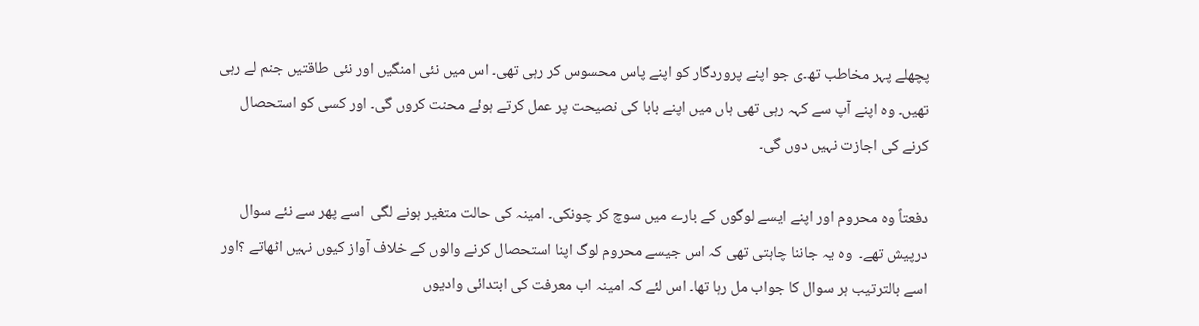پچھلے پہر مخاطب تھ۔ی جو اپنے پروردگار کو اپنے پاس محسوس کر رہی تھی۔ اس میں نئی امنگیں اور نئی طاقتیں جنم لے رہی تھیں۔ وہ اپنے آپ سے کہہ رہی تھی ہاں میں اپنے بابا کی نصیحت پر عمل کرتے ہوئے محنت کروں گی۔ اور کسی کو استحصال کرنے کی اجازت نہیں دوں گی۔

دفعتاً وہ محروم اور اپنے ایسے لوگوں کے بارے میں سوچ کر چونکی۔ امینہ کی حالت متغیر ہونے لگی  اسے پھر سے نئے سوال درپیش تھے۔  وہ یہ جاننا چاہتی تھی کہ اس جیسے محروم لوگ اپنا استحصال کرنے والوں کے خلاف آواز کیوں نہیں اٹھاتے ؟اور اسے بالترتیب ہر سوال کا جواب مل رہا تھا۔ اس لئے کہ امینہ اب معرفت کی ابتدائی وادیوں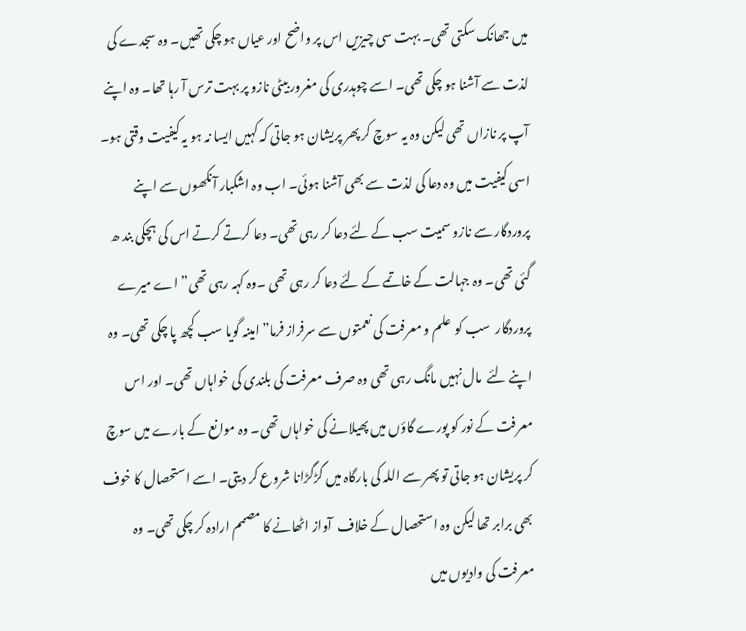میں جھانک سکتی تھی۔ بہت سی چیزیں اس پر واضح اور عیاں ہو چکی تھیں۔ وہ سجدے کی لذت سے آشنا ہو چکی تھی۔ اسے چوہدری کی مغرور بیٹی نازو پر بہت ترس آ رہا تھا۔ وہ اپنے آپ پر نازاں تھی لیکن وہ یہ سوچ کر پھر پریشان ہو جاتی کہ کہیں ایسا نہ ہو یہ کیفیت وقتی ہو۔ اسی کیفیت میں وہ دعا کی لذت سے بھی آشنا ہوئی۔ اب وہ اشکبار آنکھوں سے اپنے پروردگار سے نازو سمیت سب کے لئے دعا کر رہی تھی۔ دعا کرتے کرتے اس کی ہچکی بند ھ گئی تھی۔ وہ جہالت کے خاتمے کے لئے دعا کر رہی تھی ۔وہ کہہ رہی تھی” اے میرے پروردگار  سب کو  علم و معرفت کی نعمتوں سے سرفراز فرما” امینہ گویا سب کچھ پا چکی تھی۔ وہ اپنے لئے  مال نہیں مانگ رہی تھی وہ صرف معرفت کی بلندی کی خواہاں تھی۔ اور اس معرفت کے نور کو پورے گاؤں میں پھیلانے کی خواہاں تھی۔ وہ موانع کے بارے میں سوچ کر پریشان ہو جاتی تو پھر سے اللہ کی بارگاہ میں گڑگڑانا شروع کر دیتی۔ اسے استحصال کا خوف بھی برابر تھا لیکن وہ استحصال کے خلاف  آواز اٹھانے کا مصمم ارادہ کر چکی تھی۔ وہ معرفت کی وادیوں میں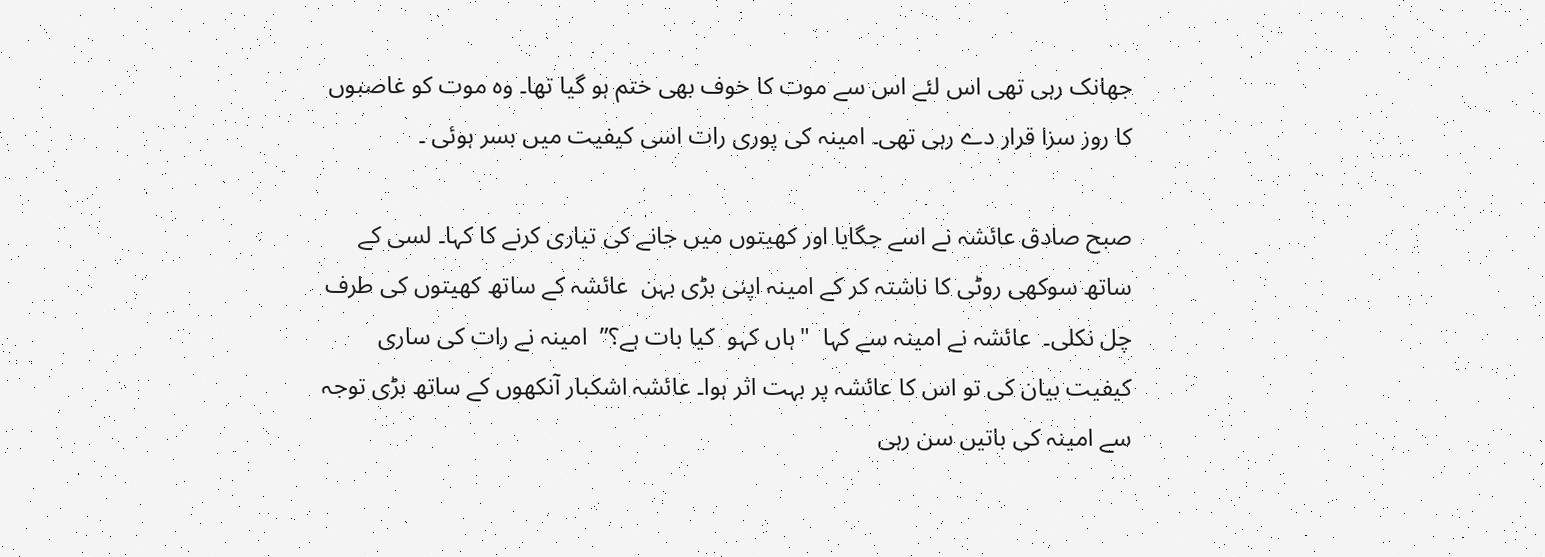جھانک رہی تھی اس لئے اس سے موت کا خوف بھی ختم ہو گیا تھا۔ وہ موت کو غاصبوں کا روز سزا قرار دے رہی تھی۔ امینہ کی پوری رات اسی کیفیت میں بسر ہوئی ۔

صبح صادق عائشہ نے اسے جگایا اور کھیتوں میں جانے کی تیاری کرنے کا کہا۔ لسی کے ساتھ سوکھی روٹی کا ناشتہ کر کے امینہ اپنی بڑی بہن  عائشہ کے ساتھ کھیتوں کی طرف چل نکلی۔  عائشہ نے امینہ سے کہا  "ہاں کہو  کیا بات ہے؟”  امینہ نے رات کی ساری کیفیت بیان کی تو اس کا عائشہ پر بہت اثر ہوا۔ عائشہ اشکبار آنکھوں کے ساتھ بڑی توجہ سے امینہ کی باتیں سن رہی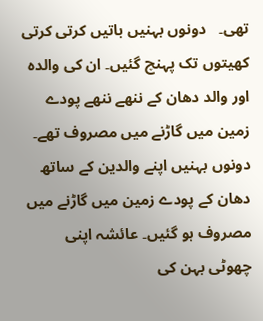تھی۔   دونوں بہنیں باتیں کرتی کرتی کھیتوں تک پہنچ گئیں۔ ان کی والدہ اور والد دھان کے ننھے ننھے پودے زمین میں گاڑنے میں مصروف تھے۔ دونوں بہنیں اپنے والدین کے ساتھ دھان کے پودے زمین میں گاڑنے میں مصروف ہو گئیں۔ عائشہ اپنی چھوٹی بہن کی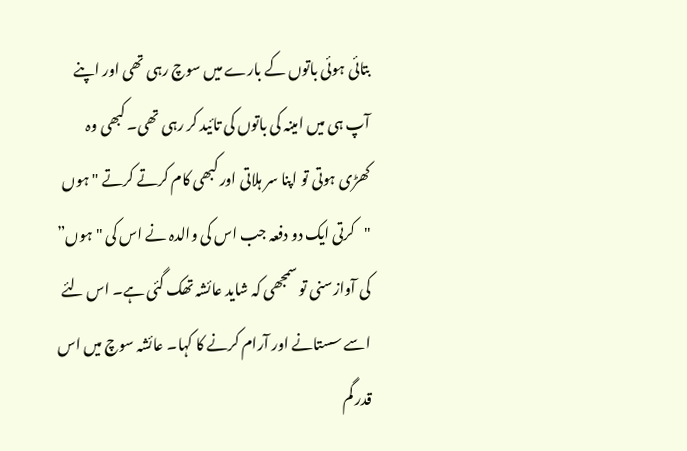بتائی ہوئی باتوں کے بارے میں سوچ رہی تھی اور اپنے آپ ہی میں امینہ کی باتوں کی تائید کر رہی تھی۔ کبھی وہ کھڑی ہوتی تو اپنا سر ہلاتی اور کبھی کام کرتے کرتے "ہوں "کرتی ایک دو دفعہ جب اس کی والدہ نے اس کی "ہوں” کی آوازسنی تو سمجھی کہ شاید عائشہ تھک گئی ہے۔ اس لئے اسے سستانے اور آرام کرنے کا کہا۔ عائشہ سوچ میں اس قدر گم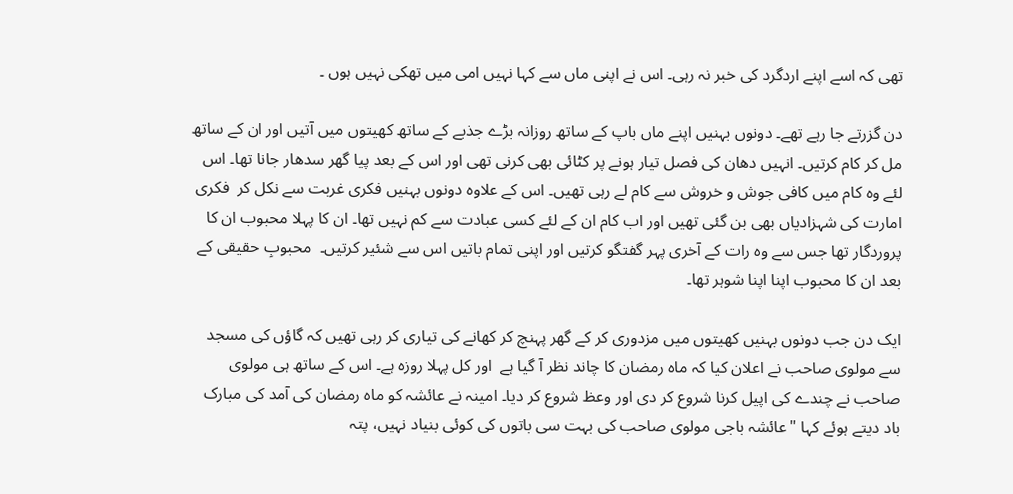تھی کہ اسے اپنے اردگرد کی خبر نہ رہی۔ اس نے اپنی ماں سے کہا نہیں امی میں تھکی نہیں ہوں ۔

دن گزرتے جا رہے تھے۔ دونوں بہنیں اپنے ماں باپ کے ساتھ روزانہ بڑے جذبے کے ساتھ کھیتوں میں آتیں اور ان کے ساتھ مل کر کام کرتیں۔ انہیں دھان کی فصل تیار ہونے پر کٹائی بھی کرنی تھی اور اس کے بعد پیا گھر سدھار جانا تھا۔ اس لئے وہ کام میں کافی جوش و خروش سے کام لے رہی تھیں۔ اس کے علاوہ دونوں بہنیں فکری غربت سے نکل کر  فکری امارت کی شہزادیاں بھی بن گئی تھیں اور اب کام ان کے لئے کسی عبادت سے کم نہیں تھا۔ ان کا پہلا محبوب ان کا پروردگار تھا جس سے وہ رات کے آخری پہر گفتگو کرتیں اور اپنی تمام باتیں اس سے شئیر کرتیں۔  محبوبِ حقیقی کے بعد ان کا محبوب اپنا اپنا شوہر تھا۔

ایک دن جب دونوں بہنیں کھیتوں میں مزدوری کر کے گھر پہنچ کر کھانے کی تیاری کر رہی تھیں کہ گاؤں کی مسجد سے مولوی صاحب نے اعلان کیا کہ ماہ رمضان کا چاند نظر آ گیا ہے  اور کل پہلا روزہ ہے۔ اس کے ساتھ ہی مولوی صاحب نے چندے کی اپیل کرنا شروع کر دی اور وعظ شروع کر دیا۔ امینہ نے عائشہ کو ماہ رمضان کی آمد کی مبارک باد دیتے ہوئے کہا "عائشہ باجی مولوی صاحب کی بہت سی باتوں کی کوئی بنیاد نہیں، پتہ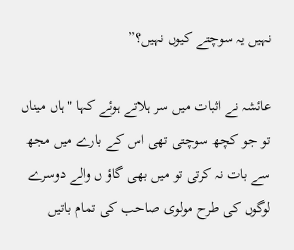نہیں یہ سوچتے کیوں نہیں؟”

عائشہ نے اثبات میں سر ہلاتے ہوئے کہا "ہاں میناں تو جو کچھ سوچتی تھی اس کے بارے میں مجھ سے بات نہ کرتی تو میں بھی گاؤ ں والے دوسرے لوگوں کی طرح مولوی صاحب کی تمام باتیں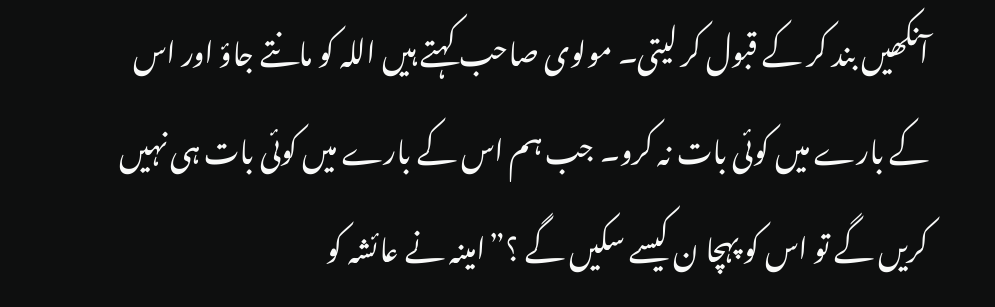آنکھیں بند کر کے قبول کر لیتی۔ مولوی صاحب کہتے ہیں اللہ کو مانتے جاؤ اور اس کے بارے میں کوئی بات نہ کرو۔ جب ہم اس کے بارے میں کوئی بات ہی نہیں کریں گے تو اس کو پہچا ن کیسے سکیں گے ؟”امینہ نے عائشہ کو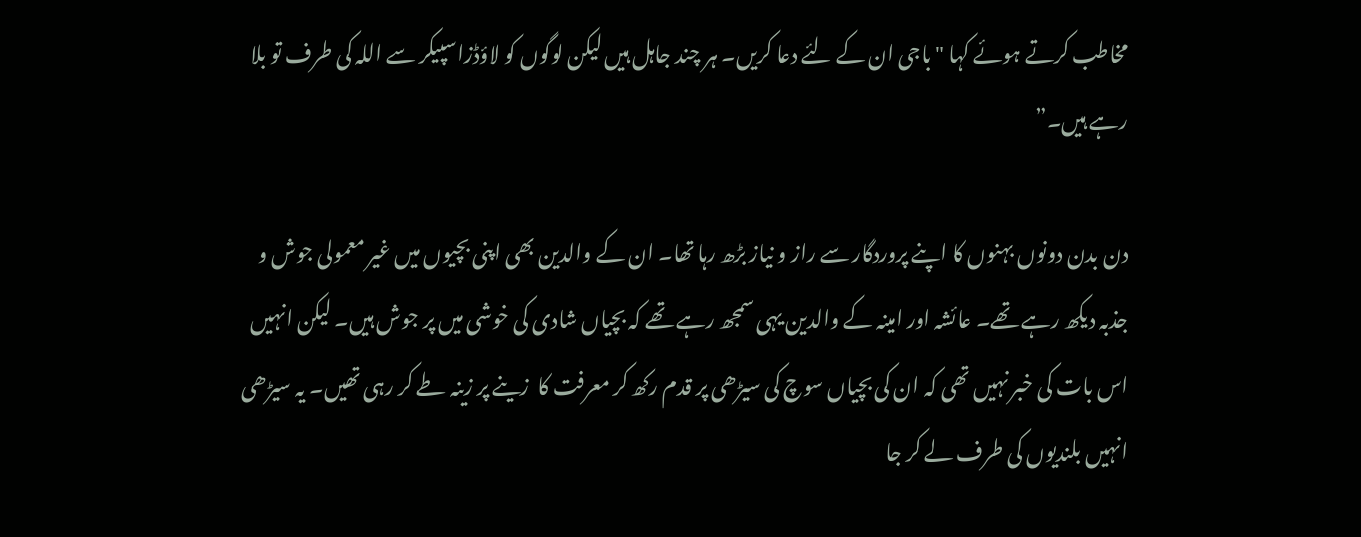مخاطب کرتے ہوئے کہا "باجی ان کے لئے دعا کریں۔ ہر چند جاہل ہیں لیکن لوگوں کو لاؤڈزاسپیکر سے اللہ کی طرف تو بلا رہے ہیں۔”

دن بدن دونوں بہنوں کا اپنے پروردگار سے راز و نیاز بڑھ رہا تھا۔ ان کے والدین بھی اپنی بچیوں میں غیر معمولی جوش و جذبہ دیکھ رہے تھے۔ عائشہ اور امینہ کے والدین یہی سمجھ رہے تھے کہ بچیاں شادی کی خوشی میں پر جوش ہیں۔ لیکن انہیں اس بات کی خبر نہیں تھی کہ ان کی بچیاں سوچ کی سیڑھی پر قدم رکھ کر معرفت کا  زینے پر زینہ طے کر رہی تھیں۔ یہ سیڑھی انہیں بلندیوں کی طرف لے کر جا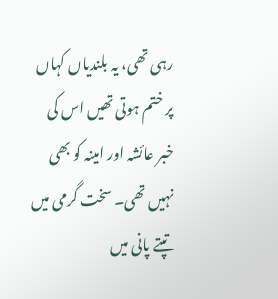رہی تھی، یہ بلندیاں کہاں پر ختم ہوتی تھیں اس کی خبر عائشہ اور امینہ کو بھی نہیں تھی۔ سخت گرمی میں تپتے پانی میں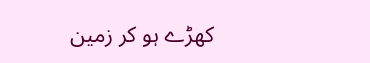کھڑے ہو کر زمین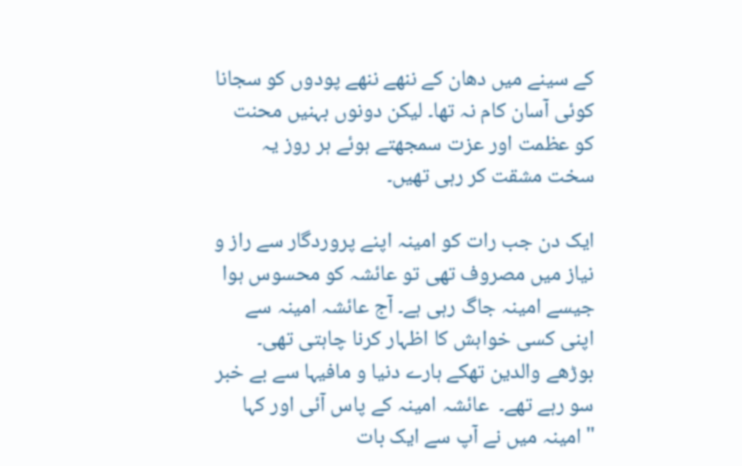کے سینے میں دھان کے ننھے ننھے پودوں کو سجانا کوئی آسان کام نہ تھا۔ لیکن دونوں بہنیں محنت کو عظمت اور عزت سمجھتے ہوئے ہر روز یہ سخت مشقت کر رہی تھیں۔

ایک دن جب رات کو امینہ اپنے پروردگار سے راز و نیاز میں مصروف تھی تو عائشہ کو محسوس ہوا جیسے امینہ جاگ رہی ہے۔ آج عائشہ امینہ سے اپنی کسی خواہش کا اظہار کرنا چاہتی تھی۔ بوڑھے والدین تھکے ہارے دنیا و مافیہا سے بے خبر سو رہے تھے۔  عائشہ امینہ کے پاس آئی اور کہا "امینہ میں نے آپ سے ایک بات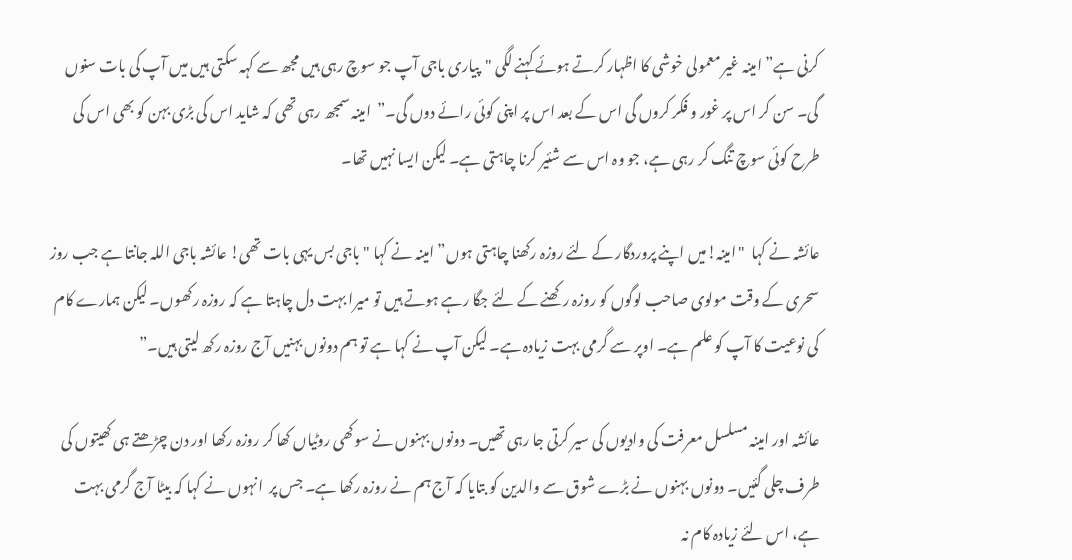کرنی ہے” امینہ غیر معمولی خوشی کا اظہار کرتے ہوئے کہنے لگی "پیاری باجی آپ جو سوچ رہی ہیں مجھ سے کہہ سکتی ہیں میں آپ کی بات سنوں گی۔ سن کر اس پر غور و فکر کروں گی اس کے بعد اس پر اپنی کوئی رائے دوں گی۔”  امینہ سمجھ رہی تھی کہ شاید اس کی بڑی بہن کو بھی اس کی طرح کوئی سوچ تنگ کر رہی ہے، جو وہ اس سے شئیر کرنا چاہتی ہے۔ لیکن ایسا نہیں تھا۔

عائشہ نے کہا  "امینہ!میں اپنے پروردگار کے لئے روزہ رکھنا چاہتی ہوں” امینہ نے کہا "باجی بس یہی بات تھی! عائشہ باجی اللہ جانتا ہے جب روز سحری کے وقت مولوی صاحب لوگوں کو روزہ رکھنے کے لئے جگا رہے ہوتے ہیں تو میرا بہت دل چاہتا ہے کہ روزہ رکھوں۔ لیکن ہمارے کام کی نوعیت کا آپ کو علم ہے۔ اوپر سے گرمی بہت زیادہ ہے۔ لیکن آپ نے کہا ہے تو ہم دونوں بہنیں آج روزہ رکھ لیتی ہیں۔”

عائشہ اور امینہ مسلسل معرفت کی وادیوں کی سیر کرتی جا رہی تھیں۔ دونوں بہنوں نے سوکھی روٹیاں کھا کر روزہ رکھا اور دن چڑھتے ہی کھیتوں کی طرف چلی گئیں۔ دونوں بہنوں نے بڑے شوق سے والدین کو بتایا کہ آج ہم نے روزہ رکھا ہے۔ جس پر  انہوں نے کہا کہ بیٹا آج گرمی بہت ہے، اس لئے زیادہ کام نہ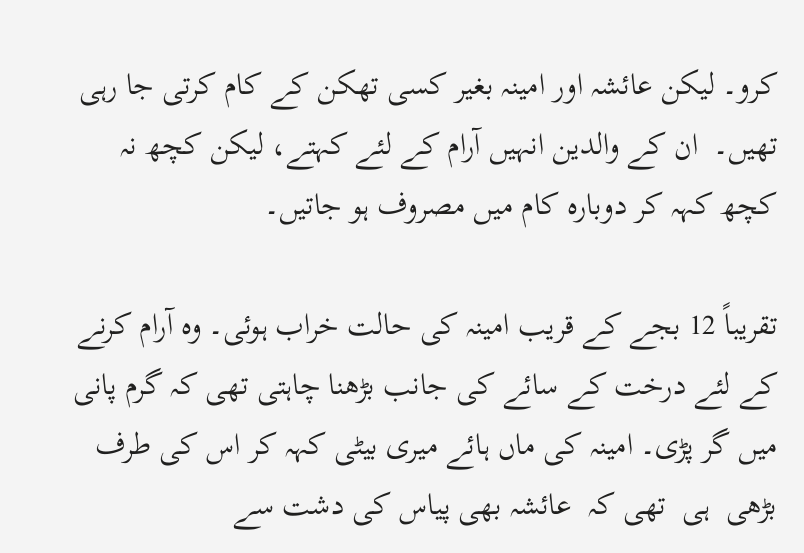کرو۔ لیکن عائشہ اور امینہ بغیر کسی تھکن کے کام کرتی جا رہی تھیں۔  ان کے والدین انہیں آرام کے لئے کہتے، لیکن کچھ نہ کچھ کہہ کر دوبارہ کام میں مصروف ہو جاتیں۔

تقریباً 12 بجے کے قریب امینہ کی حالت خراب ہوئی۔ وہ آرام کرنے کے لئے درخت کے سائے کی جانب بڑھنا چاہتی تھی کہ گرم پانی میں گر پڑی۔ امینہ کی ماں ہائے میری بیٹی کہہ کر اس کی طرف بڑھی  ہی  تھی کہ  عائشہ بھی پیاس کی دشت سے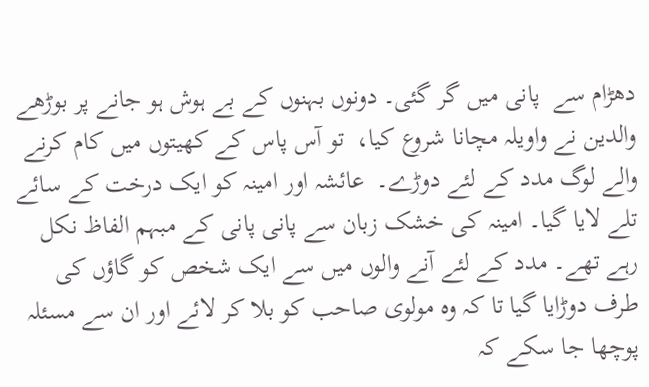دھڑام سے  پانی میں گر گئی۔ دونوں بہنوں کے بے ہوش ہو جانے پر بوڑھے والدین نے واویلہ مچانا شروع کیا،  تو آس پاس کے کھیتوں میں کام کرنے والے لوگ مدد کے لئے دوڑے۔  عائشہ اور امینہ کو ایک درخت کے سائے تلے لایا گیا۔ امینہ کی خشک زبان سے پانی پانی کے مبہم الفاظ نکل رہے تھے۔ مدد کے لئے آنے والوں میں سے ایک شخص کو گاؤں کی طرف دوڑایا گیا تا کہ وہ مولوی صاحب کو بلا کر لائے اور ان سے مسئلہ پوچھا جا سکے کہ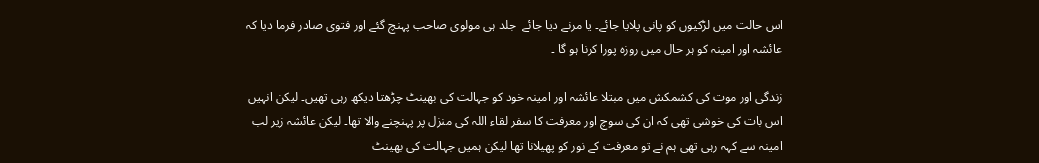اس حالت میں لڑکیوں کو پانی پلایا جائے۔ یا مرنے دیا جائے  جلد ہی مولوی صاحب پہنچ گئے اور فتوی صادر فرما دیا کہ عائشہ اور امینہ کو ہر حال میں روزہ پورا کرنا ہو گا ۔

زندگی اور موت کی کشمکش میں مبتلا عائشہ اور امینہ خود کو جہالت کی بھینٹ چڑھتا دیکھ رہی تھیں۔ لیکن انہیں اس بات کی خوشی تھی کہ ان کی سوچ اور معرفت کا سفر لقاء اللہ کی منزل پر پہنچنے والا تھا۔ لیکن عائشہ زیر لب امینہ سے کہہ رہی تھی ہم نے تو معرفت کے نور کو پھیلانا تھا لیکن ہمیں جہالت کی بھینٹ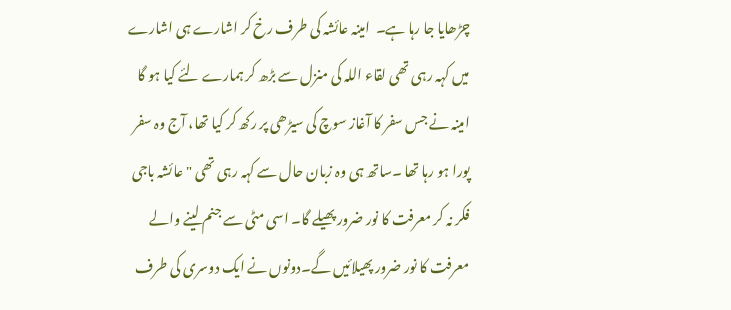چڑھایا جا رہا ہے۔  امینہ عائشہ کی طرف رخ کر اشارے ہی اشارے میں کہہ رہی تھی لقاء اللہ کی منزل سے بڑھ کر ہمارے لئے کیا ہو گا امینہ نے جس سفر کا آغاز سوچ کی سیڑھی پر رکھ کر کیا تھا، آج وہ سفر پورا ہو رہا تھا ۔ساتھ ہی وہ زبان حال سے کہہ رہی تھی "عائشہ باجی فکر نہ کر معرفت کا نور ضرور پھیلے گا۔ اسی مٹی سے جنم لینے والے معرفت کا نور ضرور پھیلائیں گے۔دونوں نے ایک دوسری کی طرف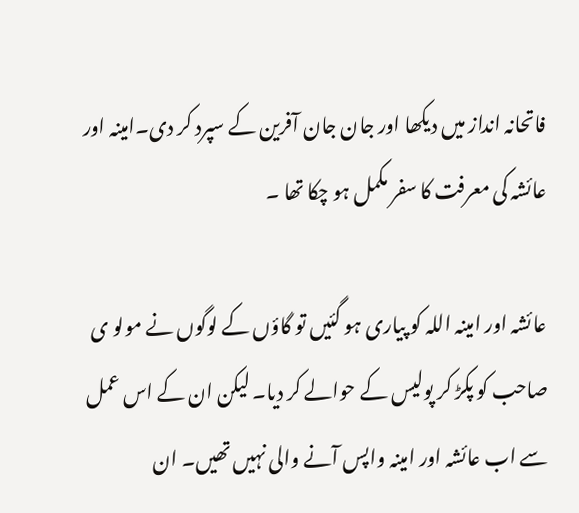فاتحانہ انداز میں دیکھا اور جان جان آفرین کے سپرد کر دی۔امینہ اور عائشہ کی معرفت کا سفر مکمل ہو چکا تھا ۔

عائشہ اور امینہ اللہ کو پیاری ہو گئیں تو گاؤں کے لوگوں نے مولو ی صاحب کو پکڑ کر پولیس کے حوالے کر دیا۔ لیکن ان کے اس عمل سے اب عائشہ اور امینہ واپس آنے والی نہیں تھیں۔ ان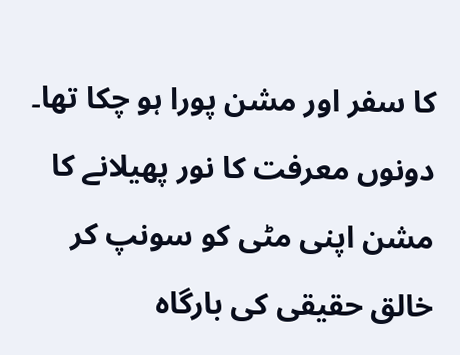کا سفر اور مشن پورا ہو چکا تھا۔ دونوں معرفت کا نور پھیلانے کا مشن اپنی مٹی کو سونپ کر  خالق حقیقی کی بارگاہ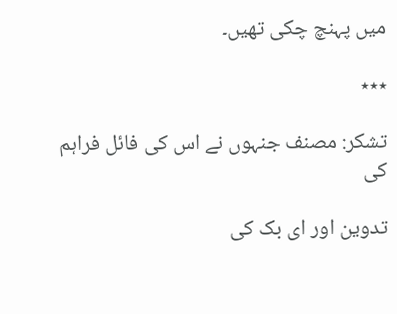میں پہنچ چکی تھیں۔

٭٭٭

تشکر: مصنف جنہوں نے اس کی فائل فراہم کی

تدوین اور ای بک کی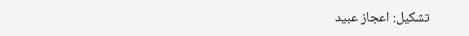تشکیل: اعجاز عبید